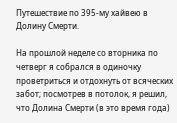Путешествие по 395-му хайвею в Долину Смерти.

На прошлой неделе со вторника по четверг я собрался в одиночку проветриться и отдохнуть от всяческих забот; посмотрев в потолок, я решил, что Долина Смерти (в это время года)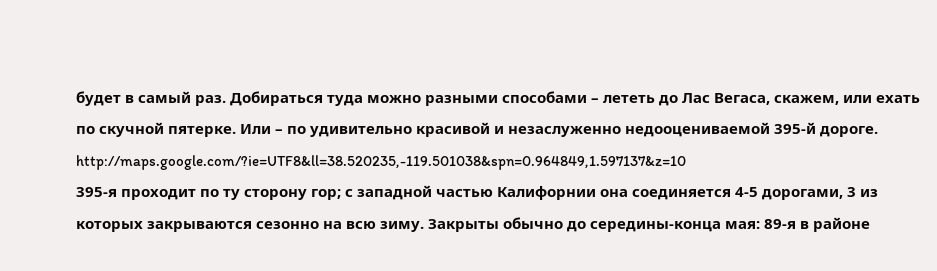будет в самый раз. Добираться туда можно разными способами – лететь до Лас Вегаса, скажем, или ехать по скучной пятерке. Или – по удивительно красивой и незаслуженно недооцениваемой 395-й дороге.
http://maps.google.com/?ie=UTF8&ll=38.520235,-119.501038&spn=0.964849,1.597137&z=10
395-я проходит по ту сторону гор; с западной частью Калифорнии она соединяется 4-5 дорогами, 3 из которых закрываются сезонно на всю зиму. Закрыты обычно до середины-конца мая: 89-я в районе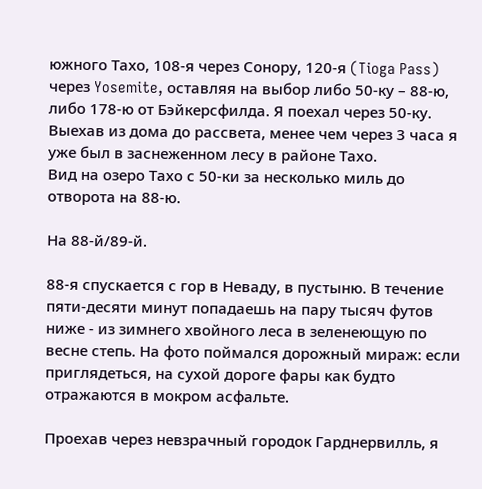южного Тахо, 108-я через Сонору, 120-я (Tioga Pass) через Yosemite, оставляя на выбор либо 50-ку – 88-ю, либо 178-ю от Бэйкерсфилда. Я поехал через 50-ку.
Выехав из дома до рассвета, менее чем через 3 часа я уже был в заснеженном лесу в районе Тахо.
Вид на озеро Тахо с 50-ки за несколько миль до отворота на 88-ю.

На 88-й/89-й.

88-я спускается с гор в Неваду, в пустыню. В течение пяти-десяти минут попадаешь на пару тысяч футов ниже - из зимнего хвойного леса в зеленеющую по весне степь. На фото поймался дорожный мираж: если приглядеться, на сухой дороге фары как будто отражаются в мокром асфальте.

Проехав через невзрачный городок Гарднервилль, я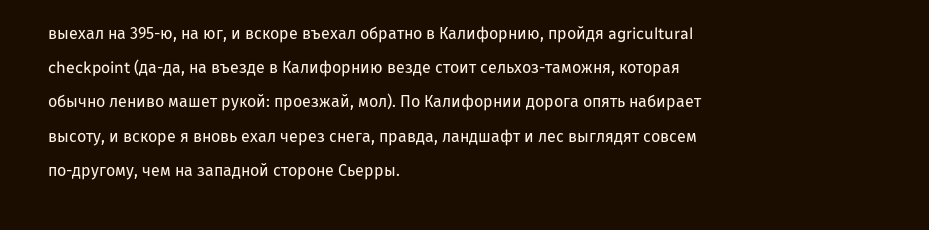выехал на 395-ю, на юг, и вскоре въехал обратно в Калифорнию, пройдя agricultural checkpoint (да-да, на въезде в Калифорнию везде стоит сельхоз-таможня, которая обычно лениво машет рукой: проезжай, мол). По Калифорнии дорога опять набирает высоту, и вскоре я вновь ехал через снега, правда, ландшафт и лес выглядят совсем по-другому, чем на западной стороне Сьерры.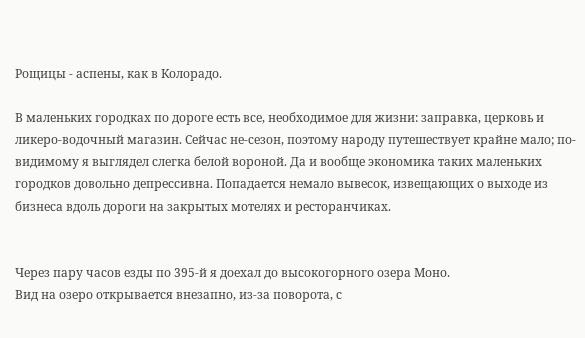Рощицы - аспены, как в Колорадо.

В маленьких городках по дороге есть все, необходимое для жизни: заправка, церковь и ликеро-водочный магазин. Сейчас не-сезон, поэтому народу путешествует крайне мало; по-видимому я выглядел слегка белой вороной. Да и вообще экономика таких маленьких городков довольно депрессивна. Попадается немало вывесок, извещающих о выходе из бизнеса вдоль дороги на закрытых мотелях и ресторанчиках.


Через пару часов езды по 395-й я доехал до высокогорного озера Моно.
Вид на озеро открывается внезапно, из-за поворота, с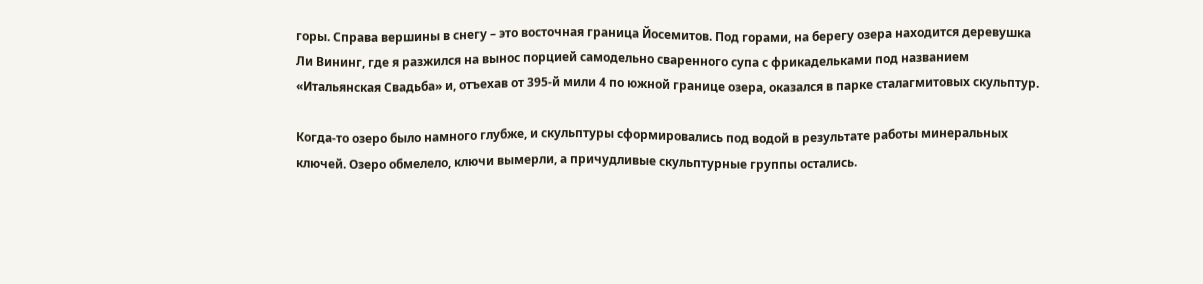горы. Справа вершины в снегу – это восточная граница Йосемитов. Под горами, на берегу озера находится деревушка Ли Вининг, где я разжился на вынос порцией самодельно сваренного супа с фрикадельками под названием «Итальянская Свадьба» и, отъехав от 395-й мили 4 по южной границе озера, оказался в парке сталагмитовых скульптур.

Когда-то озеро было намного глубже, и скульптуры сформировались под водой в результате работы минеральных ключей. Озеро обмелело, ключи вымерли, а причудливые скульптурные группы остались.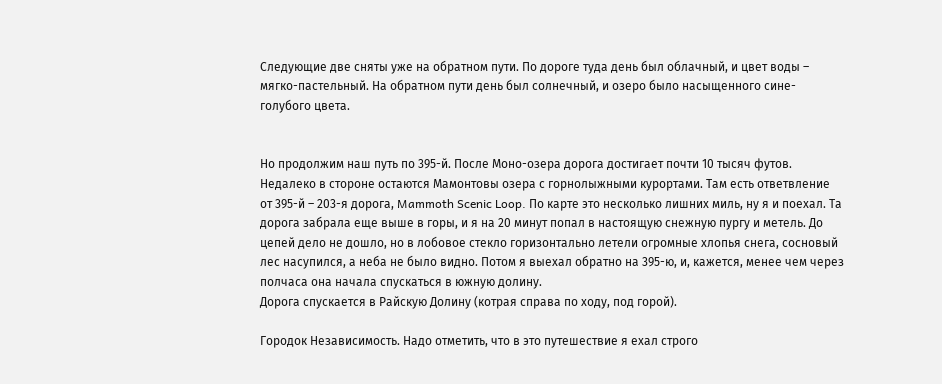Следующие две сняты уже на обратном пути. По дороге туда день был облачный, и цвет воды – мягко-пастельный. На обратном пути день был солнечный, и озеро было насыщенного сине-голубого цвета.


Но продолжим наш путь по 395-й. После Моно-озера дорога достигает почти 10 тысяч футов. Недалеко в стороне остаются Мамонтовы озера с горнолыжными курортами. Там есть ответвление от 395-й – 203-я дорога, Mammoth Scenic Loop. По карте это несколько лишних миль, ну я и поехал. Та дорога забрала еще выше в горы, и я на 20 минут попал в настоящую снежную пургу и метель. До цепей дело не дошло, но в лобовое стекло горизонтально летели огромные хлопья снега, сосновый лес насупился, а неба не было видно. Потом я выехал обратно на 395-ю, и, кажется, менее чем через полчаса она начала спускаться в южную долину.
Дорога спускается в Райскую Долину (котрая справа по ходу, под горой).

Городок Независимость. Надо отметить, что в это путешествие я ехал строго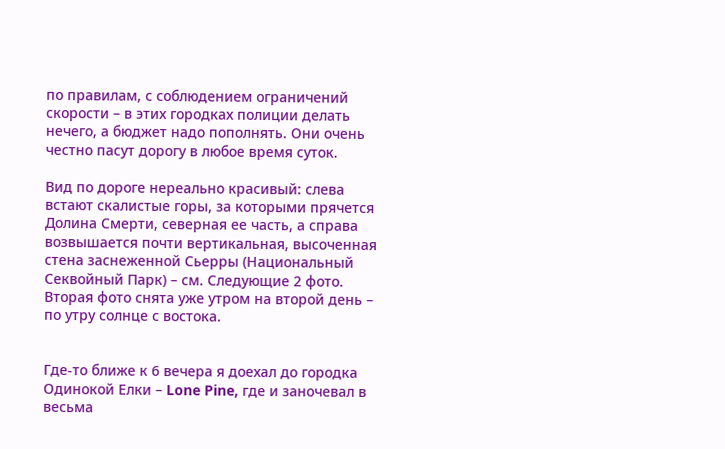по правилам, с соблюдением ограничений скорости – в этих городках полиции делать нечего, а бюджет надо пополнять. Они очень честно пасут дорогу в любое время суток.

Вид по дороге нереально красивый: слева встают скалистые горы, за которыми прячется Долина Смерти, северная ее часть, а справа возвышается почти вертикальная, высоченная стена заснеженной Сьерры (Национальный Секвойный Парк) – см. Следующие 2 фото. Вторая фото снята уже утром на второй день – по утру солнце с востока.


Где-то ближе к 6 вечера я доехал до городка Одинокой Елки – Lone Pine, где и заночевал в весьма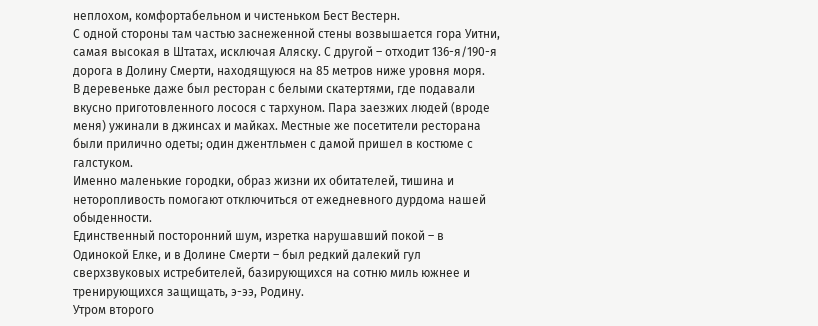неплохом, комфортабельном и чистеньком Бест Вестерн.
С одной стороны там частью заснеженной стены возвышается гора Уитни, самая высокая в Штатах, исключая Аляску. С другой – отходит 136-я/190-я дорога в Долину Смерти, находящуюся на 85 метров ниже уровня моря.
В деревеньке даже был ресторан с белыми скатертями, где подавали вкусно приготовленного лосося с тархуном. Пара заезжих людей (вроде меня) ужинали в джинсах и майках. Местные же посетители ресторана были прилично одеты; один джентльмен с дамой пришел в костюме с галстуком.
Именно маленькие городки, образ жизни их обитателей, тишина и неторопливость помогают отключиться от ежедневного дурдома нашей обыденности.
Единственный посторонний шум, изретка нарушавший покой – в Одинокой Елке, и в Долине Смерти – был редкий далекий гул сверхзвуковых истребителей, базирующихся на сотню миль южнее и тренирующихся защищать, э-ээ, Родину.
Утром второго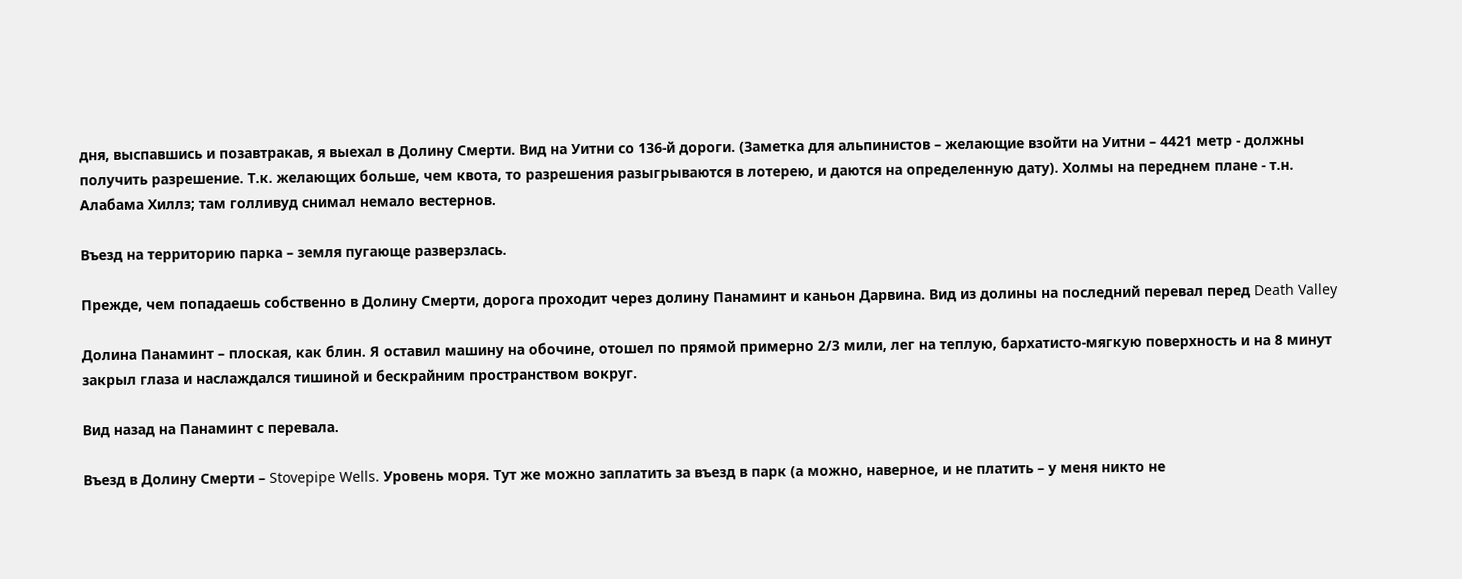дня, выспавшись и позавтракав, я выехал в Долину Смерти. Вид на Уитни со 136-й дороги. (Заметка для альпинистов – желающие взойти на Уитни – 4421 метр - должны получить разрешение. Т.к. желающих больше, чем квота, то разрешения разыгрываются в лотерею, и даются на определенную дату). Холмы на переднем плане - т.н. Алабама Хиллз; там голливуд снимал немало вестернов.

Въезд на территорию парка – земля пугающе разверзлась.

Прежде, чем попадаешь собственно в Долину Смерти, дорога проходит через долину Панаминт и каньон Дарвина. Вид из долины на последний перевал перед Death Valley

Долина Панаминт – плоская, как блин. Я оставил машину на обочине, отошел по прямой примерно 2/3 мили, лег на теплую, бархатисто-мягкую поверхность и на 8 минут закрыл глаза и наслаждался тишиной и бескрайним пространством вокруг.

Вид назад на Панаминт с перевала.

Въезд в Долину Смерти – Stovepipe Wells. Уровень моря. Тут же можно заплатить за въезд в парк (а можно, наверное, и не платить – у меня никто не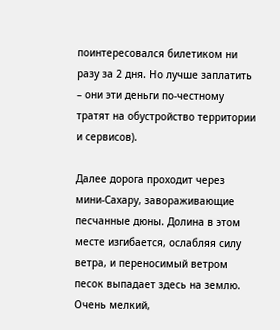поинтересовался билетиком ни разу за 2 дня. Но лучше заплатить – они эти деньги по-честному тратят на обустройство территории и сервисов).

Далее дорога проходит через мини-Сахару, завораживающие песчанные дюны. Долина в этом месте изгибается, ослабляя силу ветра, и переносимый ветром песок выпадает здесь на землю. Очень мелкий,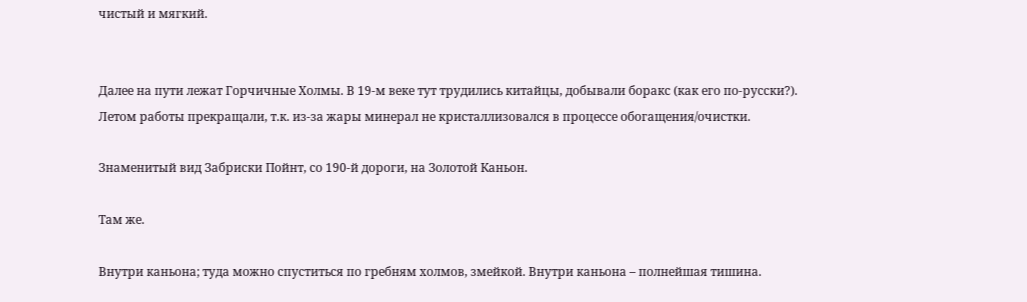чистый и мягкий.


Далее на пути лежат Горчичные Холмы. В 19-м веке тут трудились китайцы, добывали боракс (как его по-русски?). Летом работы прекращали, т.к. из-за жары минерал не кристаллизовался в процессе обогащения/очистки.

Знаменитый вид Забриски Пойнт, со 190-й дороги, на Золотой Каньон.

Там же.

Внутри каньона; туда можно спуститься по гребням холмов, змейкой. Внутри каньона – полнейшая тишина.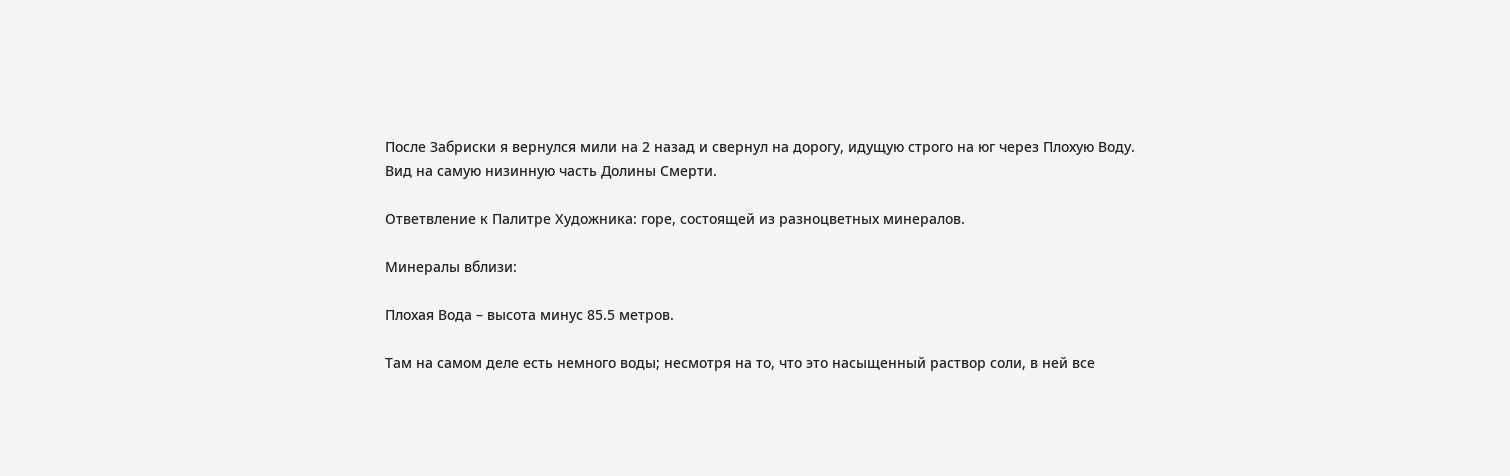После Забриски я вернулся мили на 2 назад и свернул на дорогу, идущую строго на юг через Плохую Воду.
Вид на самую низинную часть Долины Смерти.

Ответвление к Палитре Художника: горе, состоящей из разноцветных минералов.

Минералы вблизи:

Плохая Вода – высота минус 85.5 метров.

Там на самом деле есть немного воды; несмотря на то, что это насыщенный раствор соли, в ней все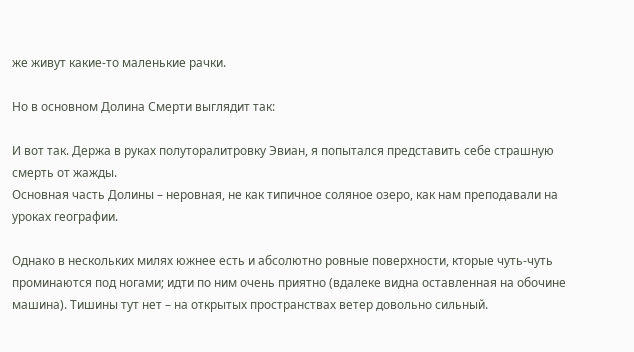же живут какие-то маленькие рачки.

Но в основном Долина Смерти выглядит так:

И вот так. Держа в руках полуторалитровку Эвиан, я попытался представить себе страшную смерть от жажды.
Основная часть Долины – неровная, не как типичное соляное озеро, как нам преподавали на уроках географии.

Однако в нескольких милях южнее есть и абсолютно ровные поверхности, кторые чуть-чуть проминаются под ногами; идти по ним очень приятно (вдалеке видна оставленная на обочине машина). Тишины тут нет – на открытых пространствах ветер довольно сильный.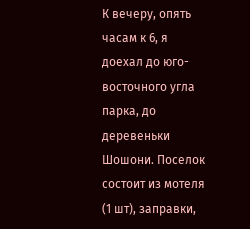К вечеру, опять часам к 6, я доехал до юго-восточного угла парка, до деревеньки Шошони. Поселок состоит из мотеля (1 шт), заправки,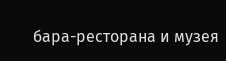бара-ресторана и музея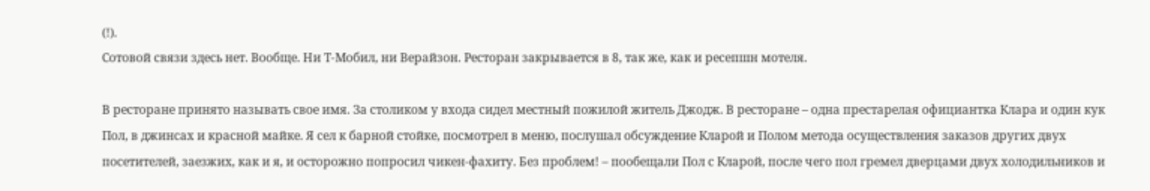(!).
Сотовой связи здесь нет. Вообще. Ни Т-Мобил, ни Верайзон. Ресторан закрывается в 8, так же, как и ресепшн мотеля.

В ресторане принято называть свое имя. За столиком у входа сидел местный пожилой житель Джодж. В ресторане – одна престарелая официантка Клара и один кук Пол, в джинсах и красной майке. Я сел к барной стойке, посмотрел в меню, послушал обсуждение Кларой и Полом метода осуществления заказов других двух посетителей, заезжих, как и я, и осторожно попросил чикен-фахиту. Без проблем! – пообещали Пол с Кларой, после чего пол гремел дверцами двух холодильников и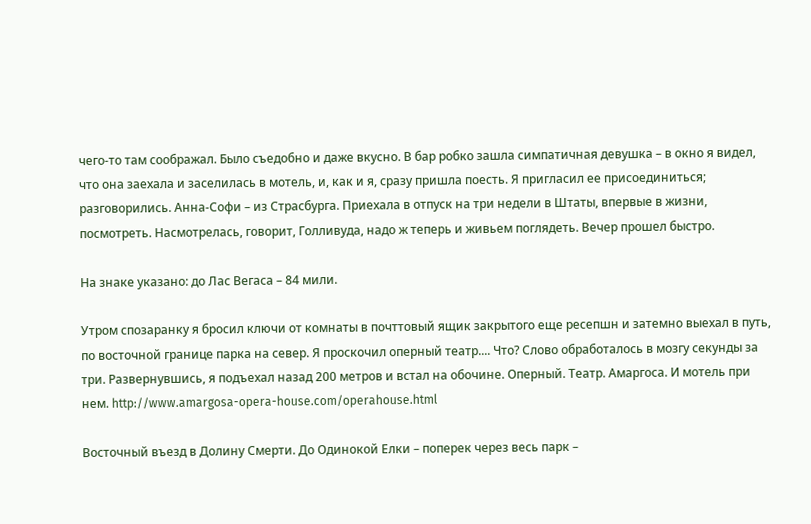чего-то там соображал. Было съедобно и даже вкусно. В бар робко зашла симпатичная девушка – в окно я видел, что она заехала и заселилась в мотель, и, как и я, сразу пришла поесть. Я пригласил ее присоединиться; разговорились. Анна-Софи – из Страсбурга. Приехала в отпуск на три недели в Штаты, впервые в жизни, посмотреть. Насмотрелась, говорит, Голливуда, надо ж теперь и живьем поглядеть. Вечер прошел быстро.

На знаке указано: до Лас Вегаса – 84 мили.

Утром спозаранку я бросил ключи от комнаты в почттовый ящик закрытого еще ресепшн и затемно выехал в путь, по восточной границе парка на север. Я проскочил оперный театр.... Что? Слово обработалось в мозгу секунды за три. Развернувшись, я подъехал назад 200 метров и встал на обочине. Оперный. Театр. Амаргоса. И мотель при нем. http://www.amargosa-opera-house.com/operahouse.html

Восточный въезд в Долину Смерти. До Одинокой Елки – поперек через весь парк –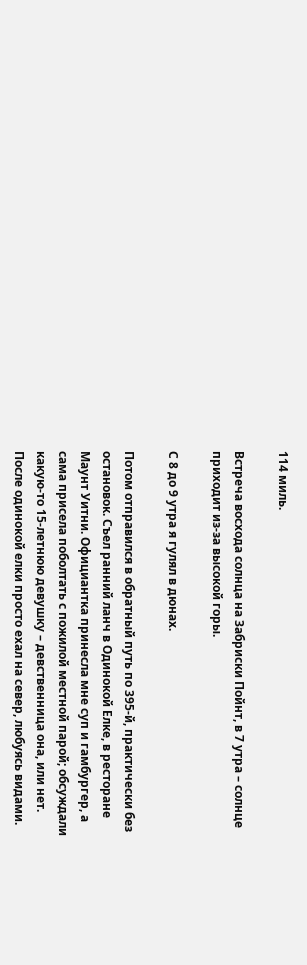114 миль.

Встреча восхода солнца на Забриски Пойнт, в 7 утра – солнце приходит из-за высокой горы.

С 8 до 9 утра я гулял в дюнах.

Потом отправился в обратный путь по 395-й, практически без остановок. Съел ранний ланч в Одинокой Елке, в ресторане Маунт Уитни. Официантка принесла мне суп и гамбургер, а сама присела поболтать с пожилой местной парой; обсуждали какую-то 15-летнюю девушку – девственница она, или нет.
После одинокой елки просто ехал на север, любуясь видами.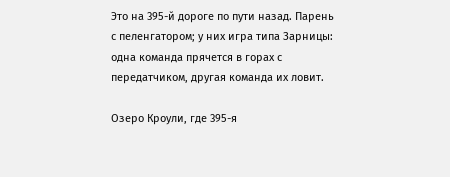Это на 395-й дороге по пути назад. Парень с пеленгатором; у них игра типа Зарницы: одна команда прячется в горах с передатчиком, другая команда их ловит.

Озеро Кроули, где 395-я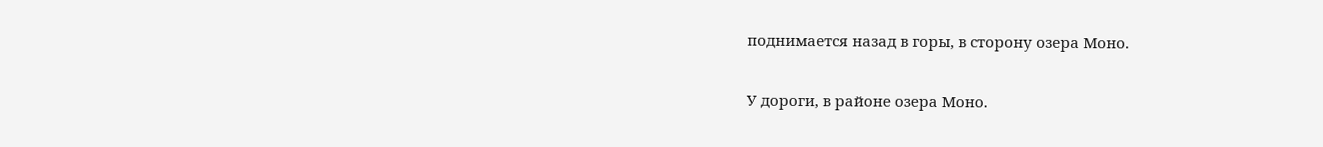поднимается назад в горы, в сторону озера Моно.

У дороги, в районе озера Моно.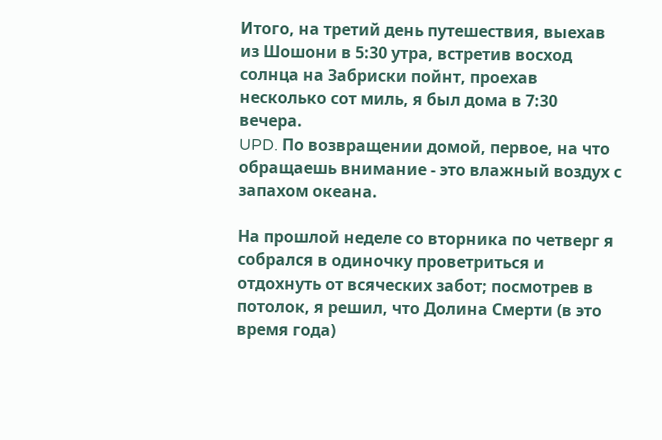Итого, на третий день путешествия, выехав из Шошони в 5:30 утра, встретив восход солнца на Забриски пойнт, проехав несколько сот миль, я был дома в 7:30 вечера.
UPD. По возвращении домой, первое, на что обращаешь внимание - это влажный воздух с запахом океана.

На прошлой неделе со вторника по четверг я собрался в одиночку проветриться и отдохнуть от всяческих забот; посмотрев в потолок, я решил, что Долина Смерти (в это время года)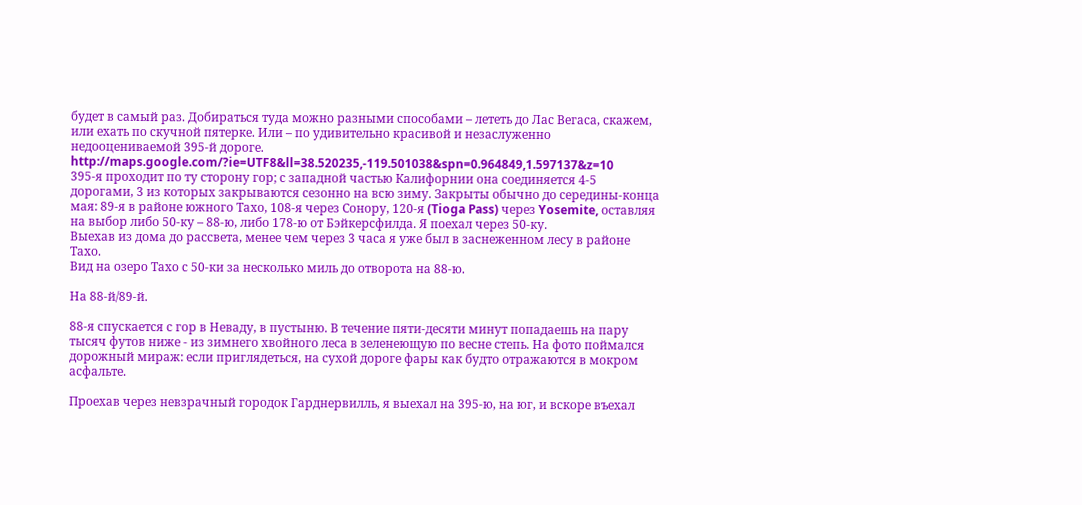будет в самый раз. Добираться туда можно разными способами – лететь до Лас Вегаса, скажем, или ехать по скучной пятерке. Или – по удивительно красивой и незаслуженно недооцениваемой 395-й дороге.
http://maps.google.com/?ie=UTF8&ll=38.520235,-119.501038&spn=0.964849,1.597137&z=10
395-я проходит по ту сторону гор; с западной частью Калифорнии она соединяется 4-5 дорогами, 3 из которых закрываются сезонно на всю зиму. Закрыты обычно до середины-конца мая: 89-я в районе южного Тахо, 108-я через Сонору, 120-я (Tioga Pass) через Yosemite, оставляя на выбор либо 50-ку – 88-ю, либо 178-ю от Бэйкерсфилда. Я поехал через 50-ку.
Выехав из дома до рассвета, менее чем через 3 часа я уже был в заснеженном лесу в районе Тахо.
Вид на озеро Тахо с 50-ки за несколько миль до отворота на 88-ю.

На 88-й/89-й.

88-я спускается с гор в Неваду, в пустыню. В течение пяти-десяти минут попадаешь на пару тысяч футов ниже - из зимнего хвойного леса в зеленеющую по весне степь. На фото поймался дорожный мираж: если приглядеться, на сухой дороге фары как будто отражаются в мокром асфальте.

Проехав через невзрачный городок Гарднервилль, я выехал на 395-ю, на юг, и вскоре въехал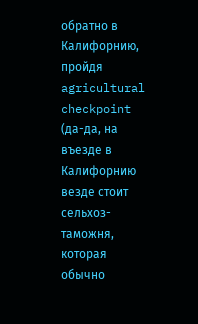обратно в Калифорнию, пройдя agricultural checkpoint (да-да, на въезде в Калифорнию везде стоит сельхоз-таможня, которая обычно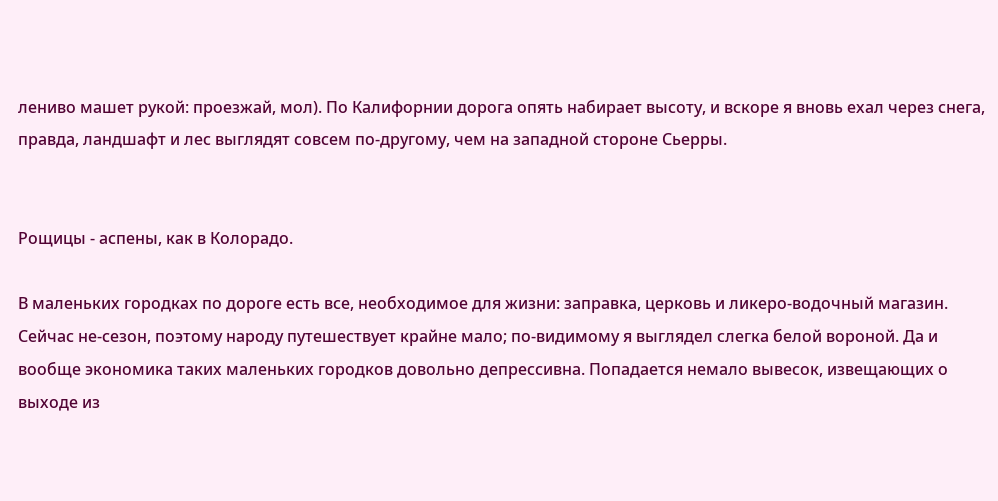лениво машет рукой: проезжай, мол). По Калифорнии дорога опять набирает высоту, и вскоре я вновь ехал через снега, правда, ландшафт и лес выглядят совсем по-другому, чем на западной стороне Сьерры.


Рощицы - аспены, как в Колорадо.

В маленьких городках по дороге есть все, необходимое для жизни: заправка, церковь и ликеро-водочный магазин. Сейчас не-сезон, поэтому народу путешествует крайне мало; по-видимому я выглядел слегка белой вороной. Да и вообще экономика таких маленьких городков довольно депрессивна. Попадается немало вывесок, извещающих о выходе из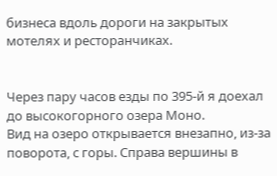бизнеса вдоль дороги на закрытых мотелях и ресторанчиках.


Через пару часов езды по 395-й я доехал до высокогорного озера Моно.
Вид на озеро открывается внезапно, из-за поворота, с горы. Справа вершины в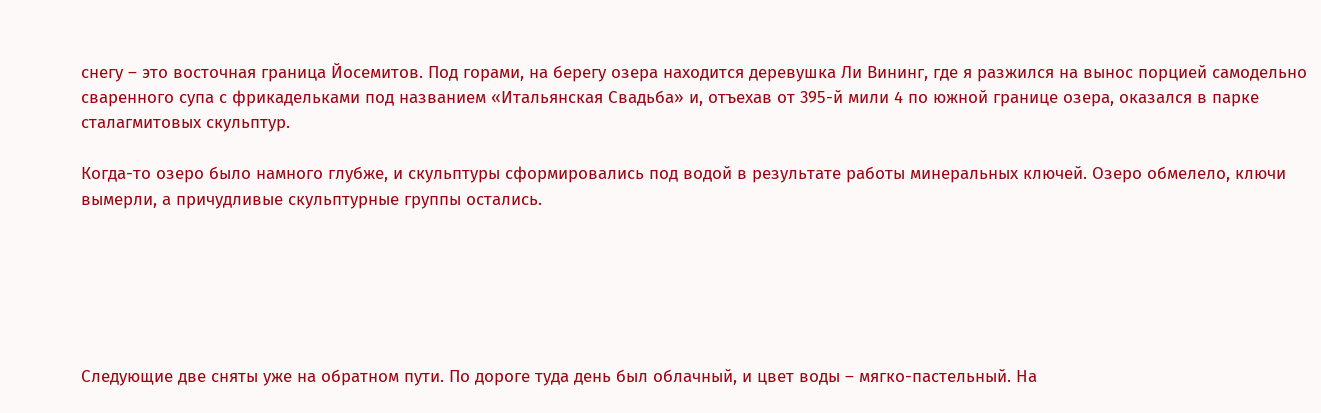снегу – это восточная граница Йосемитов. Под горами, на берегу озера находится деревушка Ли Вининг, где я разжился на вынос порцией самодельно сваренного супа с фрикадельками под названием «Итальянская Свадьба» и, отъехав от 395-й мили 4 по южной границе озера, оказался в парке сталагмитовых скульптур.

Когда-то озеро было намного глубже, и скульптуры сформировались под водой в результате работы минеральных ключей. Озеро обмелело, ключи вымерли, а причудливые скульптурные группы остались.






Следующие две сняты уже на обратном пути. По дороге туда день был облачный, и цвет воды – мягко-пастельный. На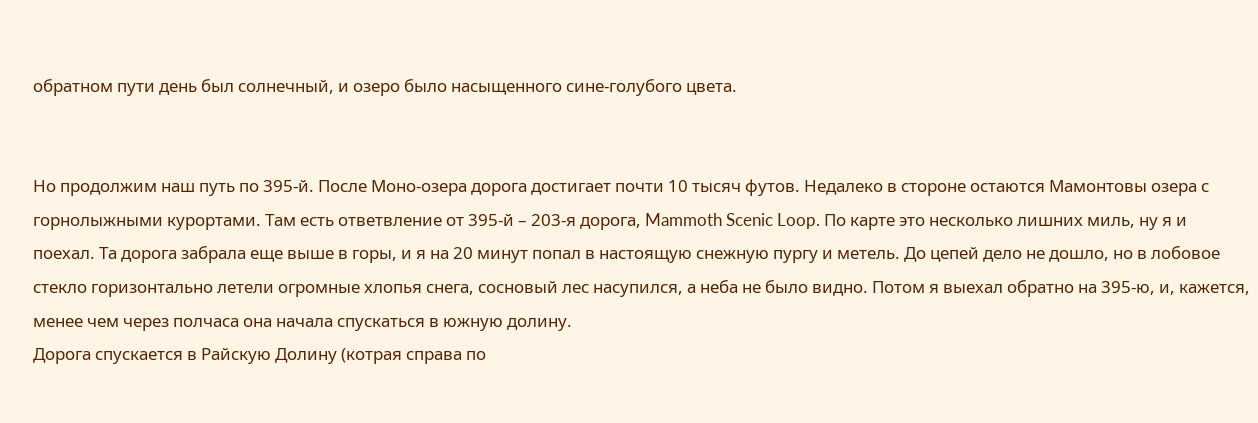обратном пути день был солнечный, и озеро было насыщенного сине-голубого цвета.


Но продолжим наш путь по 395-й. После Моно-озера дорога достигает почти 10 тысяч футов. Недалеко в стороне остаются Мамонтовы озера с горнолыжными курортами. Там есть ответвление от 395-й – 203-я дорога, Mammoth Scenic Loop. По карте это несколько лишних миль, ну я и поехал. Та дорога забрала еще выше в горы, и я на 20 минут попал в настоящую снежную пургу и метель. До цепей дело не дошло, но в лобовое стекло горизонтально летели огромные хлопья снега, сосновый лес насупился, а неба не было видно. Потом я выехал обратно на 395-ю, и, кажется, менее чем через полчаса она начала спускаться в южную долину.
Дорога спускается в Райскую Долину (котрая справа по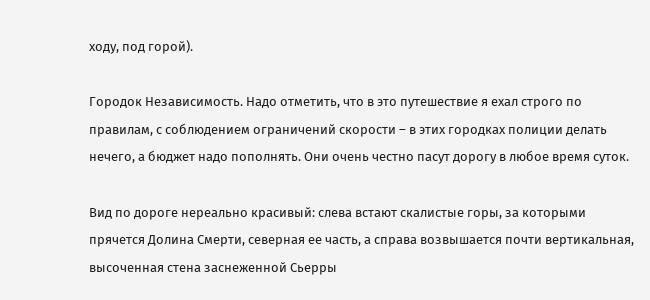ходу, под горой).

Городок Независимость. Надо отметить, что в это путешествие я ехал строго по правилам, с соблюдением ограничений скорости – в этих городках полиции делать нечего, а бюджет надо пополнять. Они очень честно пасут дорогу в любое время суток.

Вид по дороге нереально красивый: слева встают скалистые горы, за которыми прячется Долина Смерти, северная ее часть, а справа возвышается почти вертикальная, высоченная стена заснеженной Сьерры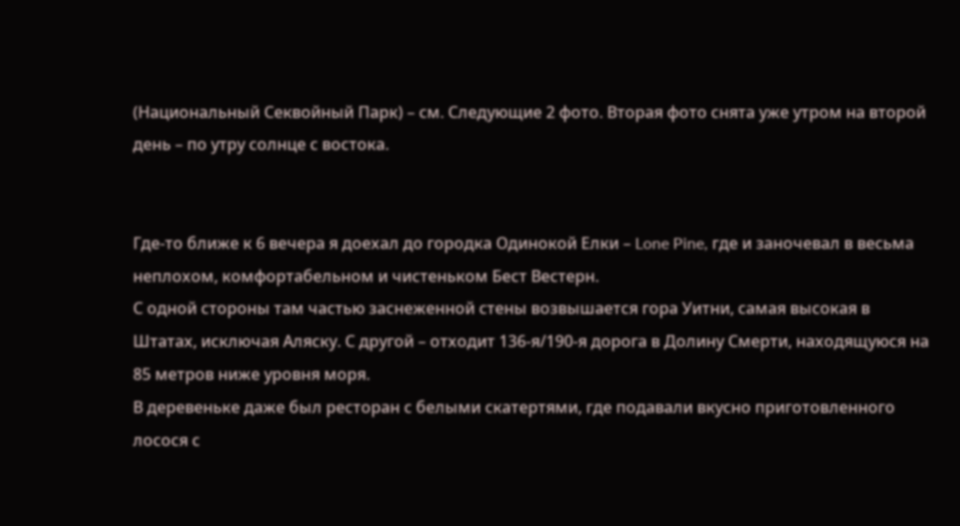(Национальный Секвойный Парк) – см. Следующие 2 фото. Вторая фото снята уже утром на второй день – по утру солнце с востока.


Где-то ближе к 6 вечера я доехал до городка Одинокой Елки – Lone Pine, где и заночевал в весьма неплохом, комфортабельном и чистеньком Бест Вестерн.
С одной стороны там частью заснеженной стены возвышается гора Уитни, самая высокая в Штатах, исключая Аляску. С другой – отходит 136-я/190-я дорога в Долину Смерти, находящуюся на 85 метров ниже уровня моря.
В деревеньке даже был ресторан с белыми скатертями, где подавали вкусно приготовленного лосося с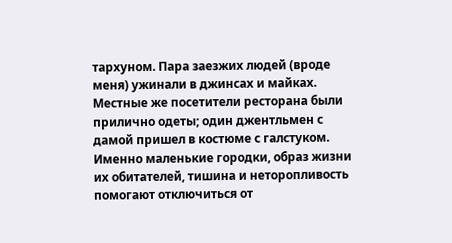тархуном. Пара заезжих людей (вроде меня) ужинали в джинсах и майках. Местные же посетители ресторана были прилично одеты; один джентльмен с дамой пришел в костюме с галстуком.
Именно маленькие городки, образ жизни их обитателей, тишина и неторопливость помогают отключиться от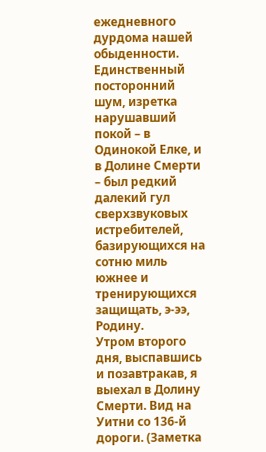ежедневного дурдома нашей обыденности.
Единственный посторонний шум, изретка нарушавший покой – в Одинокой Елке, и в Долине Смерти – был редкий далекий гул сверхзвуковых истребителей, базирующихся на сотню миль южнее и тренирующихся защищать, э-ээ, Родину.
Утром второго дня, выспавшись и позавтракав, я выехал в Долину Смерти. Вид на Уитни со 136-й дороги. (Заметка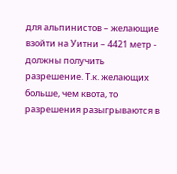для альпинистов – желающие взойти на Уитни – 4421 метр - должны получить разрешение. Т.к. желающих больше, чем квота, то разрешения разыгрываются в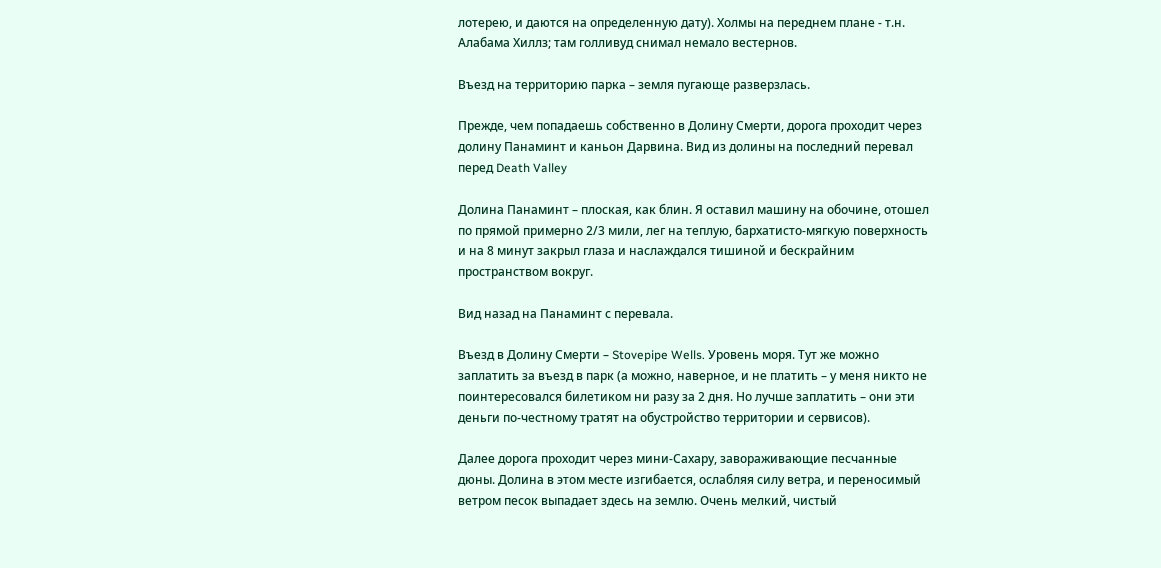лотерею, и даются на определенную дату). Холмы на переднем плане - т.н. Алабама Хиллз; там голливуд снимал немало вестернов.

Въезд на территорию парка – земля пугающе разверзлась.

Прежде, чем попадаешь собственно в Долину Смерти, дорога проходит через долину Панаминт и каньон Дарвина. Вид из долины на последний перевал перед Death Valley

Долина Панаминт – плоская, как блин. Я оставил машину на обочине, отошел по прямой примерно 2/3 мили, лег на теплую, бархатисто-мягкую поверхность и на 8 минут закрыл глаза и наслаждался тишиной и бескрайним пространством вокруг.

Вид назад на Панаминт с перевала.

Въезд в Долину Смерти – Stovepipe Wells. Уровень моря. Тут же можно заплатить за въезд в парк (а можно, наверное, и не платить – у меня никто не поинтересовался билетиком ни разу за 2 дня. Но лучше заплатить – они эти деньги по-честному тратят на обустройство территории и сервисов).

Далее дорога проходит через мини-Сахару, завораживающие песчанные дюны. Долина в этом месте изгибается, ослабляя силу ветра, и переносимый ветром песок выпадает здесь на землю. Очень мелкий, чистый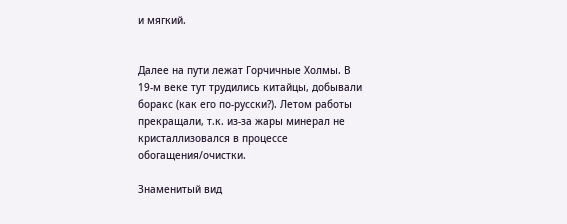и мягкий.


Далее на пути лежат Горчичные Холмы. В 19-м веке тут трудились китайцы, добывали боракс (как его по-русски?). Летом работы прекращали, т.к. из-за жары минерал не кристаллизовался в процессе обогащения/очистки.

Знаменитый вид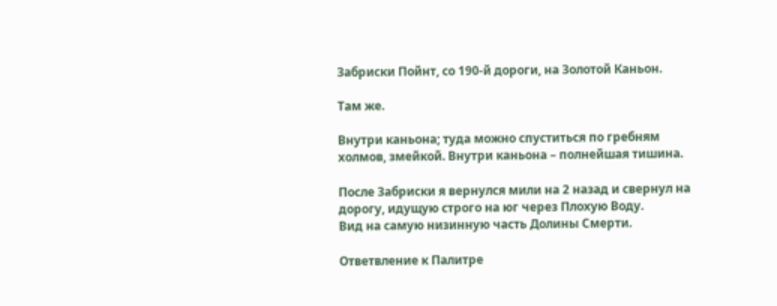Забриски Пойнт, со 190-й дороги, на Золотой Каньон.

Там же.

Внутри каньона; туда можно спуститься по гребням холмов, змейкой. Внутри каньона – полнейшая тишина.

После Забриски я вернулся мили на 2 назад и свернул на дорогу, идущую строго на юг через Плохую Воду.
Вид на самую низинную часть Долины Смерти.

Ответвление к Палитре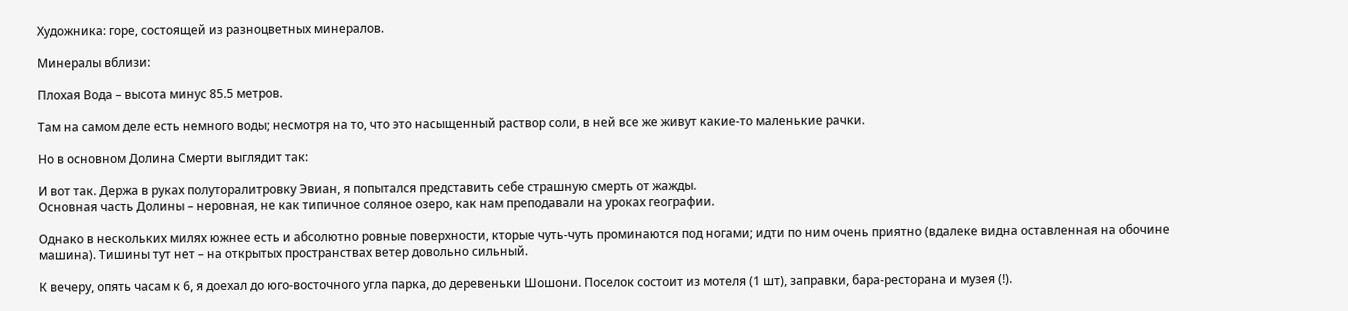Художника: горе, состоящей из разноцветных минералов.

Минералы вблизи:

Плохая Вода – высота минус 85.5 метров.

Там на самом деле есть немного воды; несмотря на то, что это насыщенный раствор соли, в ней все же живут какие-то маленькие рачки.

Но в основном Долина Смерти выглядит так:

И вот так. Держа в руках полуторалитровку Эвиан, я попытался представить себе страшную смерть от жажды.
Основная часть Долины – неровная, не как типичное соляное озеро, как нам преподавали на уроках географии.

Однако в нескольких милях южнее есть и абсолютно ровные поверхности, кторые чуть-чуть проминаются под ногами; идти по ним очень приятно (вдалеке видна оставленная на обочине машина). Тишины тут нет – на открытых пространствах ветер довольно сильный.

К вечеру, опять часам к 6, я доехал до юго-восточного угла парка, до деревеньки Шошони. Поселок состоит из мотеля (1 шт), заправки, бара-ресторана и музея (!).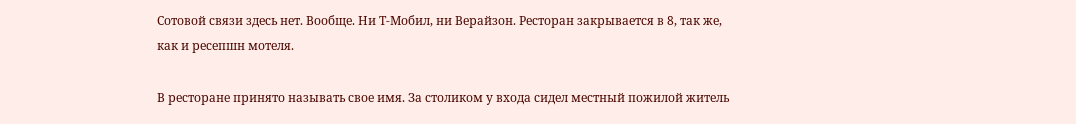Сотовой связи здесь нет. Вообще. Ни Т-Мобил, ни Верайзон. Ресторан закрывается в 8, так же, как и ресепшн мотеля.

В ресторане принято называть свое имя. За столиком у входа сидел местный пожилой житель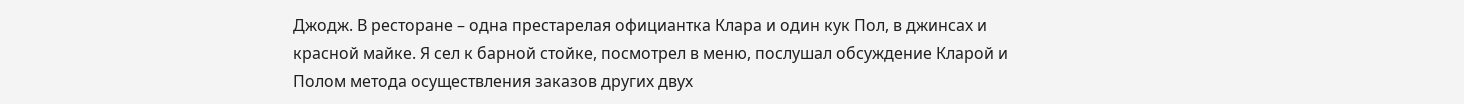Джодж. В ресторане – одна престарелая официантка Клара и один кук Пол, в джинсах и красной майке. Я сел к барной стойке, посмотрел в меню, послушал обсуждение Кларой и Полом метода осуществления заказов других двух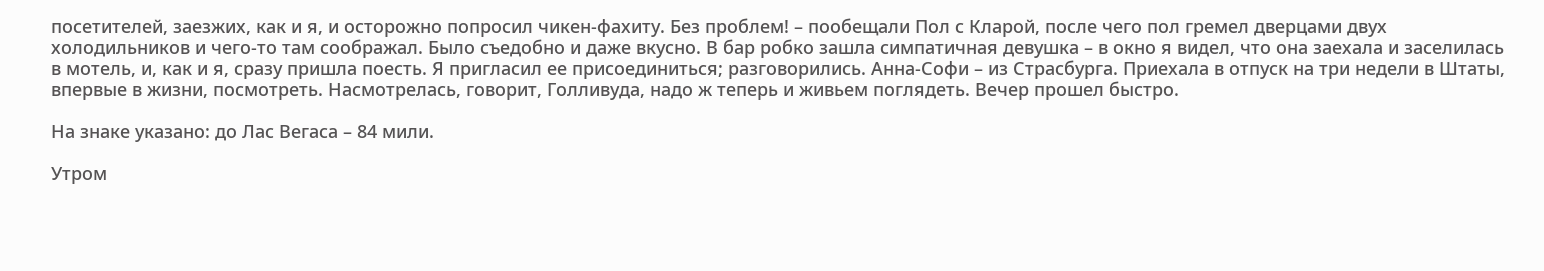посетителей, заезжих, как и я, и осторожно попросил чикен-фахиту. Без проблем! – пообещали Пол с Кларой, после чего пол гремел дверцами двух холодильников и чего-то там соображал. Было съедобно и даже вкусно. В бар робко зашла симпатичная девушка – в окно я видел, что она заехала и заселилась в мотель, и, как и я, сразу пришла поесть. Я пригласил ее присоединиться; разговорились. Анна-Софи – из Страсбурга. Приехала в отпуск на три недели в Штаты, впервые в жизни, посмотреть. Насмотрелась, говорит, Голливуда, надо ж теперь и живьем поглядеть. Вечер прошел быстро.

На знаке указано: до Лас Вегаса – 84 мили.

Утром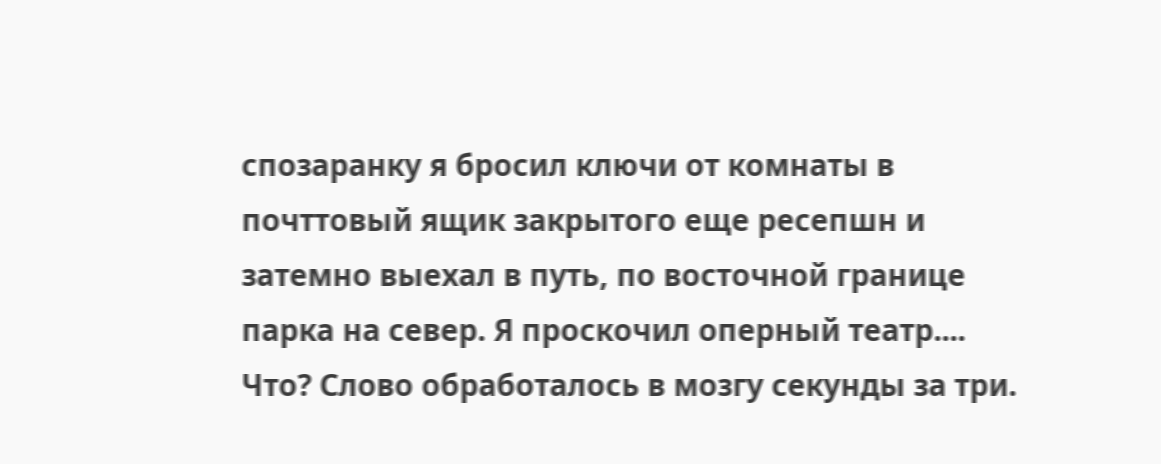спозаранку я бросил ключи от комнаты в почттовый ящик закрытого еще ресепшн и затемно выехал в путь, по восточной границе парка на север. Я проскочил оперный театр.... Что? Слово обработалось в мозгу секунды за три.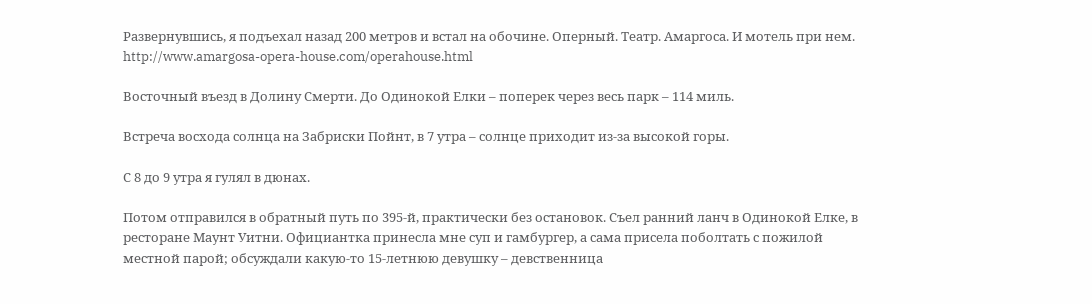Развернувшись, я подъехал назад 200 метров и встал на обочине. Оперный. Театр. Амаргоса. И мотель при нем. http://www.amargosa-opera-house.com/operahouse.html

Восточный въезд в Долину Смерти. До Одинокой Елки – поперек через весь парк – 114 миль.

Встреча восхода солнца на Забриски Пойнт, в 7 утра – солнце приходит из-за высокой горы.

С 8 до 9 утра я гулял в дюнах.

Потом отправился в обратный путь по 395-й, практически без остановок. Съел ранний ланч в Одинокой Елке, в ресторане Маунт Уитни. Официантка принесла мне суп и гамбургер, а сама присела поболтать с пожилой местной парой; обсуждали какую-то 15-летнюю девушку – девственница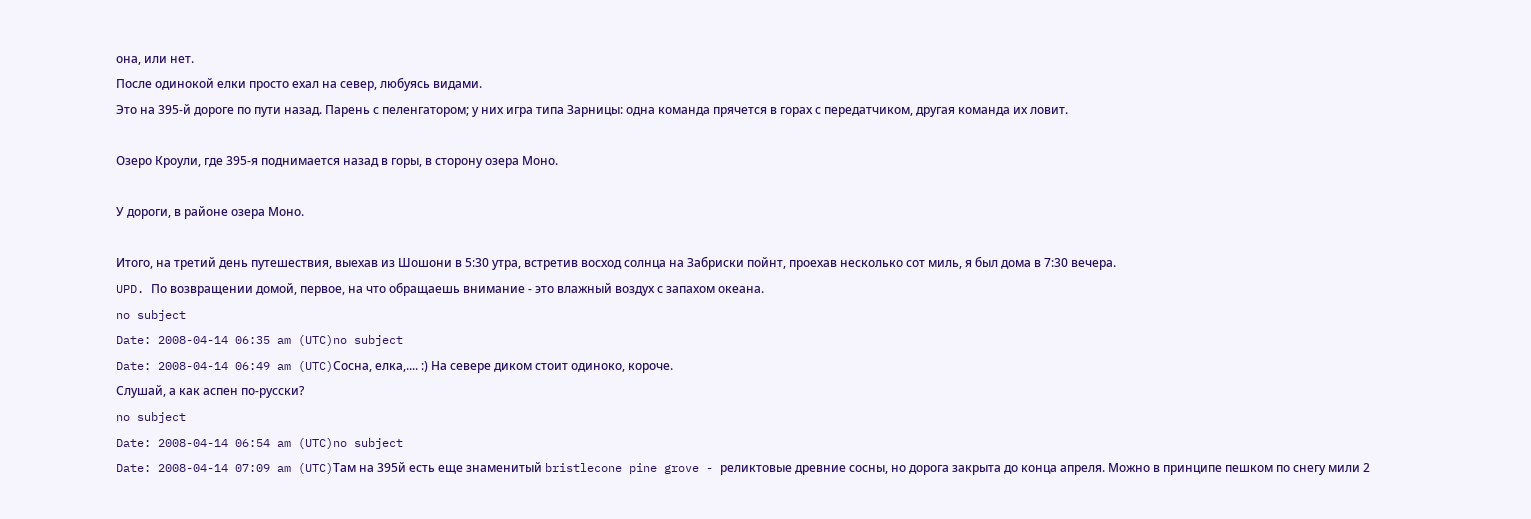она, или нет.
После одинокой елки просто ехал на север, любуясь видами.
Это на 395-й дороге по пути назад. Парень с пеленгатором; у них игра типа Зарницы: одна команда прячется в горах с передатчиком, другая команда их ловит.

Озеро Кроули, где 395-я поднимается назад в горы, в сторону озера Моно.

У дороги, в районе озера Моно.

Итого, на третий день путешествия, выехав из Шошони в 5:30 утра, встретив восход солнца на Забриски пойнт, проехав несколько сот миль, я был дома в 7:30 вечера.
UPD. По возвращении домой, первое, на что обращаешь внимание - это влажный воздух с запахом океана.
no subject
Date: 2008-04-14 06:35 am (UTC)no subject
Date: 2008-04-14 06:49 am (UTC)Сосна, елка,.... :) На севере диком стоит одиноко, короче.
Слушай, а как аспен по-русски?
no subject
Date: 2008-04-14 06:54 am (UTC)no subject
Date: 2008-04-14 07:09 am (UTC)Там на 395й есть еще знаменитый bristlecone pine grove - реликтовые древние сосны, но дорога закрыта до конца апреля. Можно в принципе пешком по снегу мили 2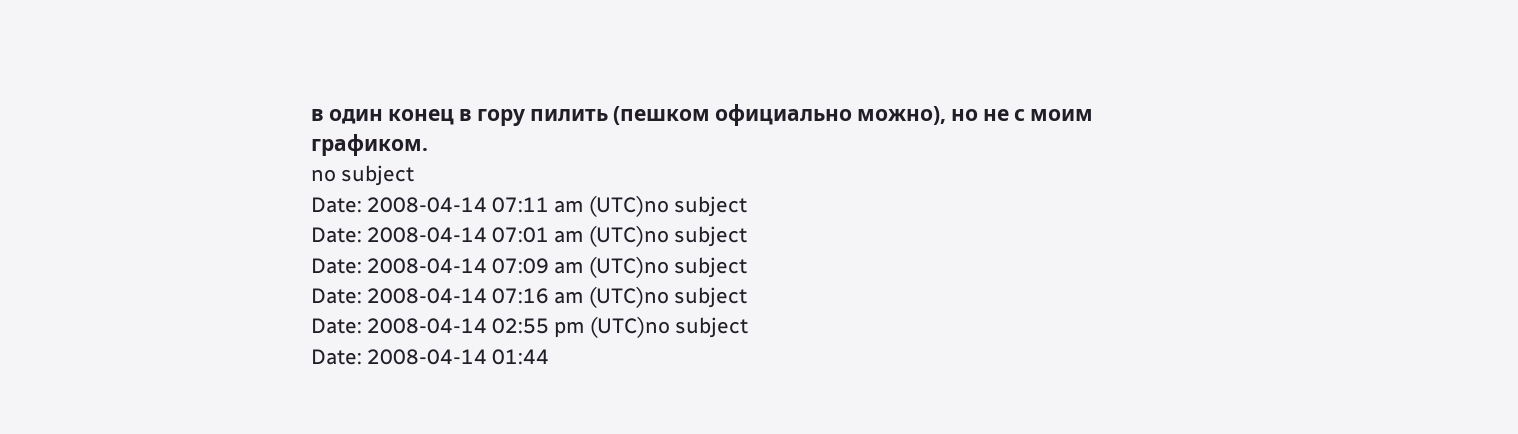в один конец в гору пилить (пешком официально можно), но не с моим графиком.
no subject
Date: 2008-04-14 07:11 am (UTC)no subject
Date: 2008-04-14 07:01 am (UTC)no subject
Date: 2008-04-14 07:09 am (UTC)no subject
Date: 2008-04-14 07:16 am (UTC)no subject
Date: 2008-04-14 02:55 pm (UTC)no subject
Date: 2008-04-14 01:44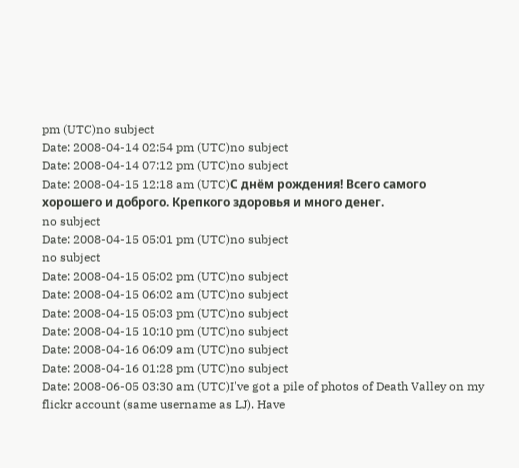pm (UTC)no subject
Date: 2008-04-14 02:54 pm (UTC)no subject
Date: 2008-04-14 07:12 pm (UTC)no subject
Date: 2008-04-15 12:18 am (UTC)С днём рождения! Всего самого хорошего и доброго. Крепкого здоровья и много денег.
no subject
Date: 2008-04-15 05:01 pm (UTC)no subject
no subject
Date: 2008-04-15 05:02 pm (UTC)no subject
Date: 2008-04-15 06:02 am (UTC)no subject
Date: 2008-04-15 05:03 pm (UTC)no subject
Date: 2008-04-15 10:10 pm (UTC)no subject
Date: 2008-04-16 06:09 am (UTC)no subject
Date: 2008-04-16 01:28 pm (UTC)no subject
Date: 2008-06-05 03:30 am (UTC)I've got a pile of photos of Death Valley on my flickr account (same username as LJ). Have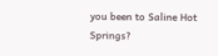you been to Saline Hot Springs?